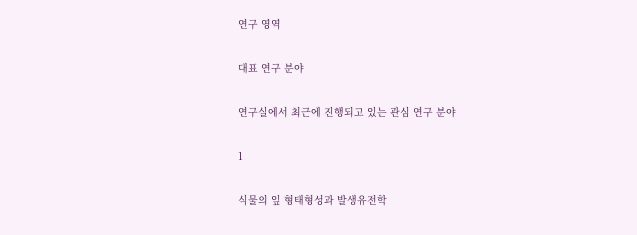연구 영역

대표 연구 분야

연구실에서 최근에 진행되고 있는 관심 연구 분야

1

식물의 잎 형태형성과 발생유전학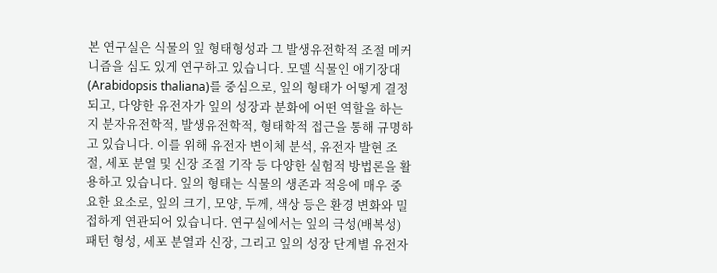본 연구실은 식물의 잎 형태형성과 그 발생유전학적 조절 메커니즘을 심도 있게 연구하고 있습니다. 모델 식물인 애기장대(Arabidopsis thaliana)를 중심으로, 잎의 형태가 어떻게 결정되고, 다양한 유전자가 잎의 성장과 분화에 어떤 역할을 하는지 분자유전학적, 발생유전학적, 형태학적 접근을 통해 규명하고 있습니다. 이를 위해 유전자 변이체 분석, 유전자 발현 조절, 세포 분열 및 신장 조절 기작 등 다양한 실험적 방법론을 활용하고 있습니다. 잎의 형태는 식물의 생존과 적응에 매우 중요한 요소로, 잎의 크기, 모양, 두께, 색상 등은 환경 변화와 밀접하게 연관되어 있습니다. 연구실에서는 잎의 극성(배복성) 패턴 형성, 세포 분열과 신장, 그리고 잎의 성장 단계별 유전자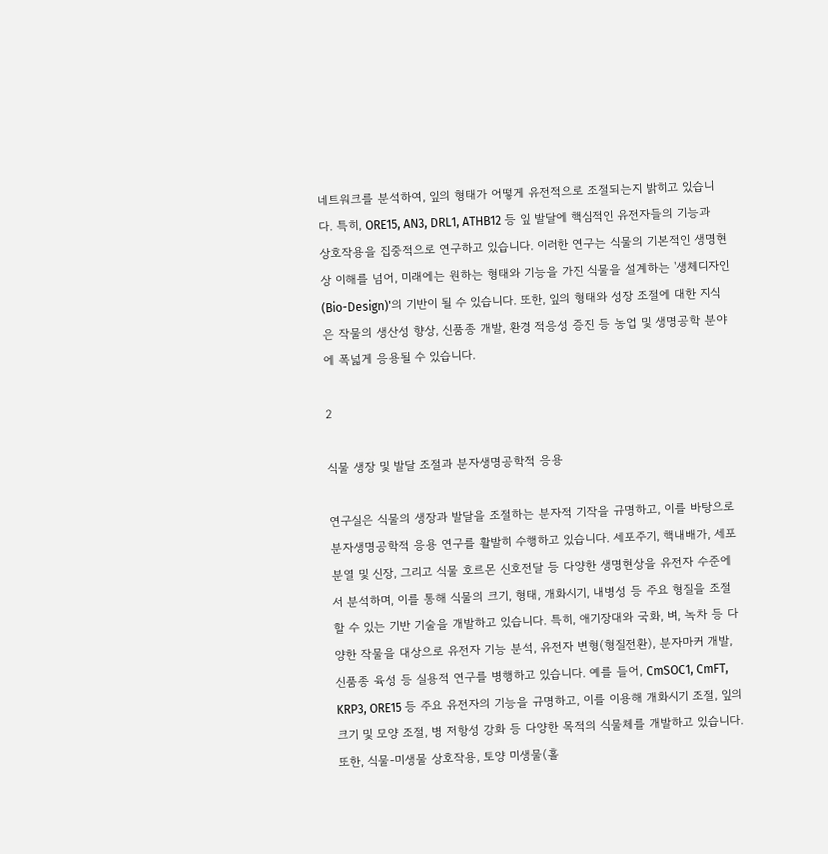네트워크를 분석하여, 잎의 형태가 어떻게 유전적으로 조절되는지 밝히고 있습니다. 특히, ORE15, AN3, DRL1, ATHB12 등 잎 발달에 핵심적인 유전자들의 기능과 상호작용을 집중적으로 연구하고 있습니다. 이러한 연구는 식물의 기본적인 생명현상 이해를 넘어, 미래에는 원하는 형태와 기능을 가진 식물을 설계하는 '생체디자인(Bio-Design)'의 기반이 될 수 있습니다. 또한, 잎의 형태와 성장 조절에 대한 지식은 작물의 생산성 향상, 신품종 개발, 환경 적응성 증진 등 농업 및 생명공학 분야에 폭넓게 응용될 수 있습니다.

2

식물 생장 및 발달 조절과 분자생명공학적 응용

연구실은 식물의 생장과 발달을 조절하는 분자적 기작을 규명하고, 이를 바탕으로 분자생명공학적 응용 연구를 활발히 수행하고 있습니다. 세포주기, 핵내배가, 세포분열 및 신장, 그리고 식물 호르몬 신호전달 등 다양한 생명현상을 유전자 수준에서 분석하며, 이를 통해 식물의 크기, 형태, 개화시기, 내병성 등 주요 형질을 조절할 수 있는 기반 기술을 개발하고 있습니다. 특히, 애기장대와 국화, 벼, 녹차 등 다양한 작물을 대상으로 유전자 기능 분석, 유전자 변형(형질전환), 분자마커 개발, 신품종 육성 등 실용적 연구를 병행하고 있습니다. 예를 들어, CmSOC1, CmFT, KRP3, ORE15 등 주요 유전자의 기능을 규명하고, 이를 이용해 개화시기 조절, 잎의 크기 및 모양 조절, 병 저항성 강화 등 다양한 목적의 식물체를 개발하고 있습니다. 또한, 식물-미생물 상호작용, 토양 미생물(홀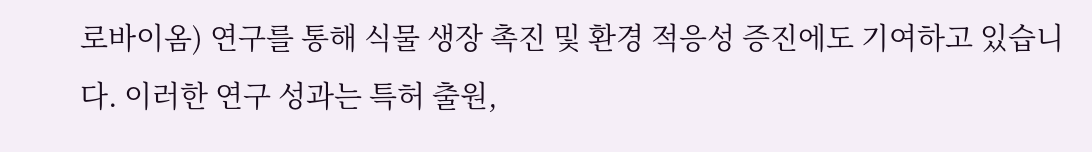로바이옴) 연구를 통해 식물 생장 촉진 및 환경 적응성 증진에도 기여하고 있습니다. 이러한 연구 성과는 특허 출원,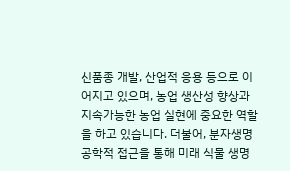신품종 개발, 산업적 응용 등으로 이어지고 있으며, 농업 생산성 향상과 지속가능한 농업 실현에 중요한 역할을 하고 있습니다. 더불어, 분자생명공학적 접근을 통해 미래 식물 생명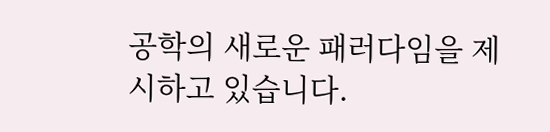공학의 새로운 패러다임을 제시하고 있습니다.